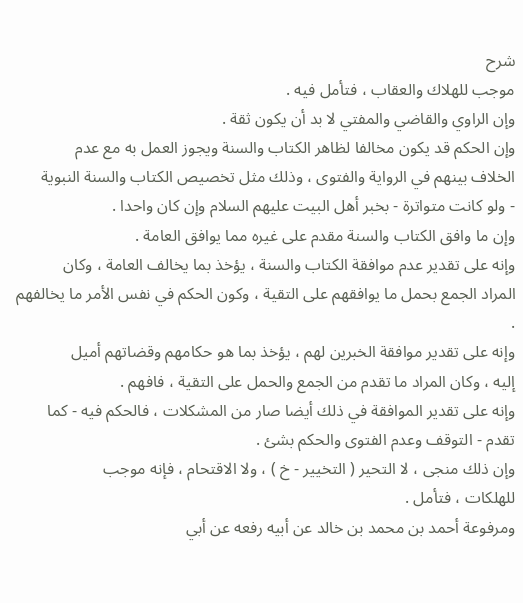شرح
موجب للهلاك والعقاب ، فتأمل فيه .
وإن الراوي والقاضي والمفتي لا بد أن يكون ثقة .
وإن الحكم قد يكون مخالفا لظاهر الكتاب والسنة ويجوز العمل به مع عدم
الخلاف بينهم في الرواية والفتوى ، وذلك مثل تخصيص الكتاب والسنة النبوية
- ولو كانت متواترة - بخبر أهل البيت عليهم السلام وإن كان واحدا .
وإن ما وافق الكتاب والسنة مقدم على غيره مما يوافق العامة .
وإنه على تقدير عدم موافقة الكتاب والسنة ، يؤخذ بما يخالف العامة ، وكان
المراد الجمع بحمل ما يوافقهم على التقية ، وكون الحكم في نفس الأمر ما يخالفهم .
وإنه على تقدير موافقة الخبرين لهم ، يؤخذ بما هو حكامهم وقضاتهم أميل
إليه ، وكان المراد ما تقدم من الجمع والحمل على التقية ، فافهم .
وإنه على تقدير الموافقة في ذلك أيضا صار من المشكلات ، فالحكم فيه - كما
تقدم - التوقف وعدم الفتوى والحكم بشئ .
وإن ذلك منجى ، لا التحير ( التخيير - خ ) ، ولا الاقتحام ، فإنه موجب
للهلكات ، فتأمل .
ومرفوعة أحمد بن محمد بن خالد عن أبيه رفعه عن أبي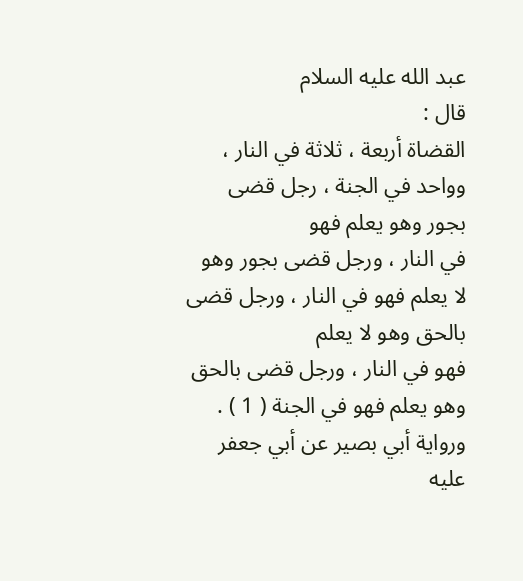عبد الله عليه السلام
قال :
القضاة أربعة ، ثلاثة في النار ، وواحد في الجنة ، رجل قضى بجور وهو يعلم فهو
في النار ، ورجل قضى بجور وهو لا يعلم فهو في النار ، ورجل قضى بالحق وهو لا يعلم
فهو في النار ، ورجل قضى بالحق وهو يعلم فهو في الجنة ( 1 ) .
ورواية أبي بصير عن أبي جعفر عليه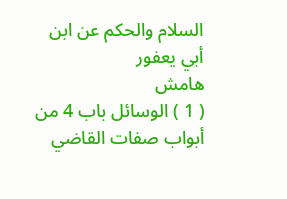السلام والحكم عن ابن أبي يعفور
هامش
( 1 ) الوسائل باب 4 من أبواب صفات القاضي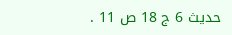حديث 6 ج 18 ص 11 .